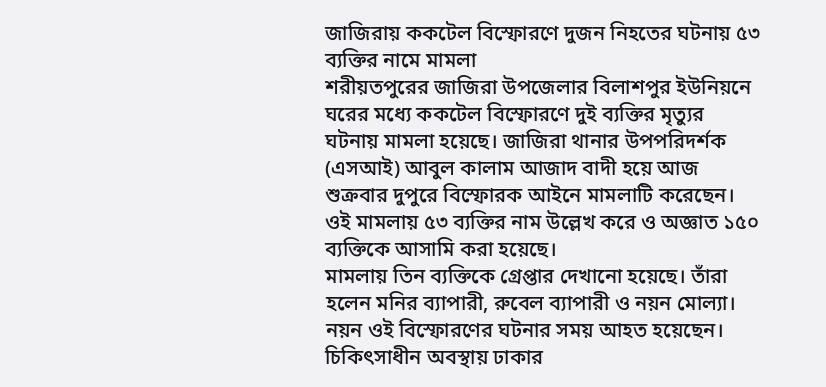জাজিরায় ককটেল বিস্ফোরণে দুজন নিহতের ঘটনায় ৫৩ ব্যক্তির নামে মামলা
শরীয়তপুরের জাজিরা উপজেলার বিলাশপুর ইউনিয়নে ঘরের মধ্যে ককটেল বিস্ফোরণে দুই ব্যক্তির মৃত্যুর ঘটনায় মামলা হয়েছে। জাজিরা থানার উপপরিদর্শক (এসআই) আবুল কালাম আজাদ বাদী হয়ে আজ শুক্রবার দুপুরে বিস্ফোরক আইনে মামলাটি করেছেন। ওই মামলায় ৫৩ ব্যক্তির নাম উল্লেখ করে ও অজ্ঞাত ১৫০ ব্যক্তিকে আসামি করা হয়েছে।
মামলায় তিন ব্যক্তিকে গ্রেপ্তার দেখানো হয়েছে। তাঁরা হলেন মনির ব্যাপারী, রুবেল ব্যাপারী ও নয়ন মোল্যা। নয়ন ওই বিস্ফোরণের ঘটনার সময় আহত হয়েছেন। চিকিৎসাধীন অবস্থায় ঢাকার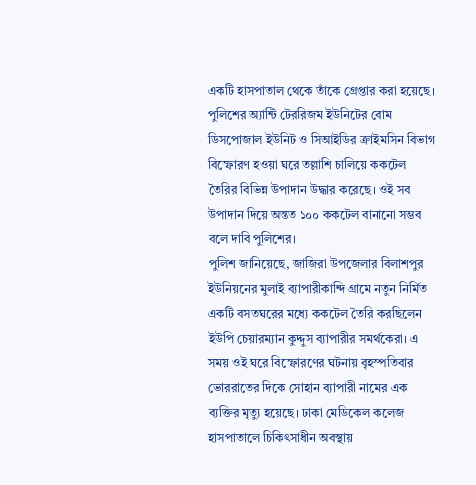একটি হাসপাতাল থেকে তাঁকে গ্রেপ্তার করা হয়েছে।
পুলিশের অ্যান্টি টেররিজম ইউনিটের বোম ডিসপোজাল ইউনিট ও সিআইডির ক্রাইমসিন বিভাগ বিস্ফোরণ হওয়া ঘরে তল্লাশি চালিয়ে ককটেল তৈরির বিভিন্ন উপাদান উদ্ধার করেছে। ওই সব উপাদান দিয়ে অন্তত ১০০ ককটেল বানানো সম্ভব বলে দাবি পুলিশের।
পুলিশ জানিয়েছে, জাজিরা উপজেলার বিলাশপুর ইউনিয়নের মুলাই ব্যাপারীকান্দি গ্রামে নতুন নির্মিত একটি বসতঘরের মধ্যে ককটেল তৈরি করছিলেন ইউপি চেয়ারম্যান কুদ্দুস ব্যাপারীর সমর্থকেরা। এ সময় ওই ঘরে বিস্ফোরণের ঘটনায় বৃহস্পতিবার ভোররাতের দিকে সোহান ব্যাপারী নামের এক ব্যক্তির মৃত্যু হয়েছে। ঢাকা মেডিকেল কলেজ হাসপাতালে চিকিৎসাধীন অবস্থায়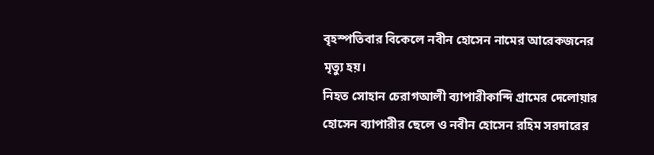বৃহস্পতিবার বিকেলে নবীন হোসেন নামের আরেকজনের মৃত্যু হয়।
নিহত সোহান চেরাগআলী ব্যাপারীকান্দি গ্রামের দেলোয়ার হোসেন ব্যাপারীর ছেলে ও নবীন হোসেন রহিম সরদারের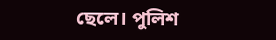ছেলে। পুলিশ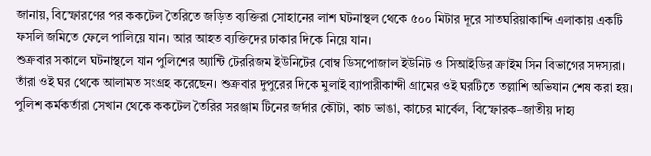জানায়, বিস্ফোরণের পর ককটেল তৈরিতে জড়িত ব্যক্তিরা সোহানের লাশ ঘটনাস্থল থেকে ৫০০ মিটার দূরে সাতঘরিয়াকান্দি এলাকায় একটি ফসলি জমিতে ফেলে পালিয়ে যান। আর আহত ব্যক্তিদের ঢাকার দিকে নিয়ে যান।
শুক্রবার সকালে ঘটনাস্থলে যান পুলিশের অ্যান্টি টেররিজম ইউনিটের বোম্ব ডিসপোজাল ইউনিট ও সিআইডির ক্রাইম সিন বিভাগের সদস্যরা। তাঁরা ওই ঘর থেকে আলামত সংগ্রহ করেছেন। শুক্রবার দুপুরের দিকে মুলাই ব্যাপারীকান্দী গ্রামের ওই ঘরটিতে তল্লাশি অভিযান শেষ করা হয়। পুলিশ কর্মকর্তারা সেখান থেকে ককটেল তৈরির সরঞ্জাম টিনের জর্দার কৌটা, কাচ ভাঙা, কাচের মার্বেল, বিস্ফোরক–জাতীয় দাহ্য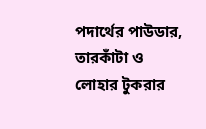পদার্থের পাউডার, তারকাঁটা ও লোহার টুকরার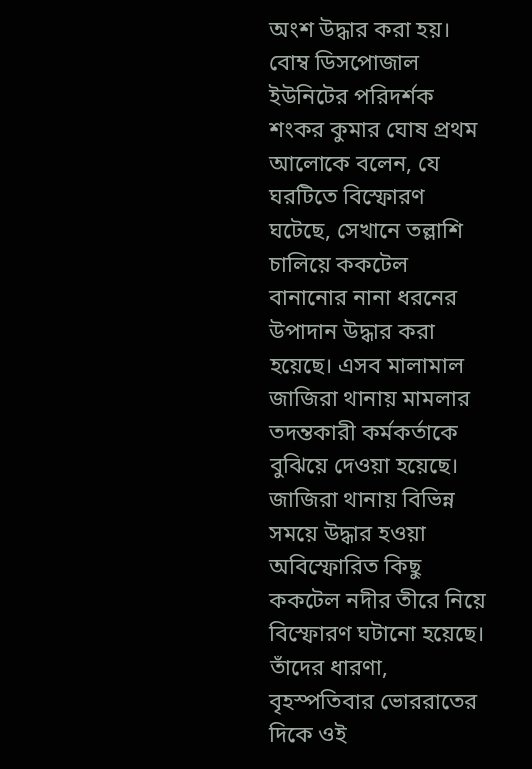অংশ উদ্ধার করা হয়।
বোম্ব ডিসপোজাল ইউনিটের পরিদর্শক শংকর কুমার ঘোষ প্রথম আলোকে বলেন, যে ঘরটিতে বিস্ফোরণ ঘটেছে, সেখানে তল্লাশি চালিয়ে ককটেল বানানোর নানা ধরনের উপাদান উদ্ধার করা হয়েছে। এসব মালামাল জাজিরা থানায় মামলার তদন্তকারী কর্মকর্তাকে বুঝিয়ে দেওয়া হয়েছে। জাজিরা থানায় বিভিন্ন সময়ে উদ্ধার হওয়া অবিস্ফোরিত কিছু ককটেল নদীর তীরে নিয়ে বিস্ফোরণ ঘটানো হয়েছে। তাঁদের ধারণা, বৃহস্পতিবার ভোররাতের দিকে ওই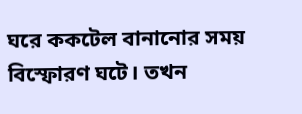ঘরে ককটেল বানানোর সময় বিস্ফোরণ ঘটে। তখন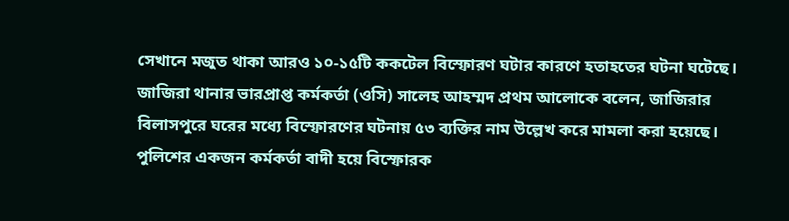সেখানে মজুত থাকা আরও ১০-১৫টি ককটেল বিস্ফোরণ ঘটার কারণে হতাহতের ঘটনা ঘটেছে।
জাজিরা থানার ভারপ্রাপ্ত কর্মকর্তা (ওসি) সালেহ আহম্মদ প্রথম আলোকে বলেন, জাজিরার বিলাসপুরে ঘরের মধ্যে বিস্ফোরণের ঘটনায় ৫৩ ব্যক্তির নাম উল্লেখ করে মামলা করা হয়েছে। পুলিশের একজন কর্মকর্তা বাদী হয়ে বিস্ফোরক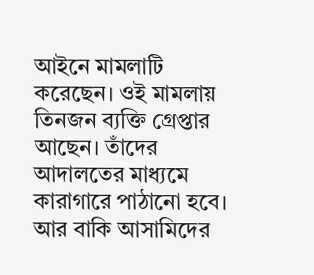আইনে মামলাটি করেছেন। ওই মামলায় তিনজন ব্যক্তি গ্রেপ্তার আছেন। তাঁদের আদালতের মাধ্যমে কারাগারে পাঠানো হবে। আর বাকি আসামিদের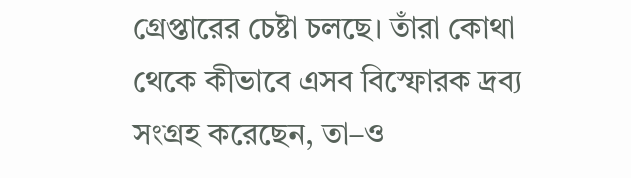গ্রেপ্তারের চেষ্টা চলছে। তাঁরা কোথা থেকে কীভাবে এসব বিস্ফোরক দ্রব্য সংগ্রহ করেছেন, তা–ও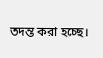তদন্ত করা হচ্ছে।